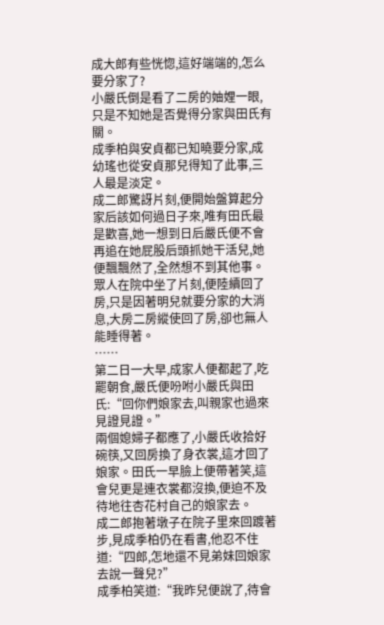成大郎有些恍惚,這好端端的,怎么要分家了?
小嚴氏倒是看了二房的妯娌一眼,只是不知她是否覺得分家與田氏有關。
成季柏與安貞都已知曉要分家,成幼瑤也從安貞那兒得知了此事,三人最是淡定。
成二郎驚訝片刻,便開始盤算起分家后該如何過日子來,唯有田氏最是歡喜,她一想到日后嚴氏便不會再追在她屁股后頭抓她干活兒,她便飄飄然了,全然想不到其他事。
眾人在院中坐了片刻,便陸續回了房,只是因著明兒就要分家的大消息,大房二房縱使回了房,卻也無人能睡得著。
……
第二日一大早,成家人便都起了,吃罷朝食,嚴氏便吩咐小嚴氏與田氏:“回你們娘家去,叫親家也過來見證見證。”
兩個媳婦子都應了,小嚴氏收拾好碗筷,又回房換了身衣裳,這才回了娘家。田氏一早臉上便帶著笑,這會兒更是連衣裳都沒換,便迫不及待地往杏花村自己的娘家去。
成二郎抱著墩子在院子里來回踱著步,見成季柏仍在看書,他忍不住道:“四郎,怎地還不見弟妹回娘家去說一聲兒?”
成季柏笑道:“我昨兒便說了,待會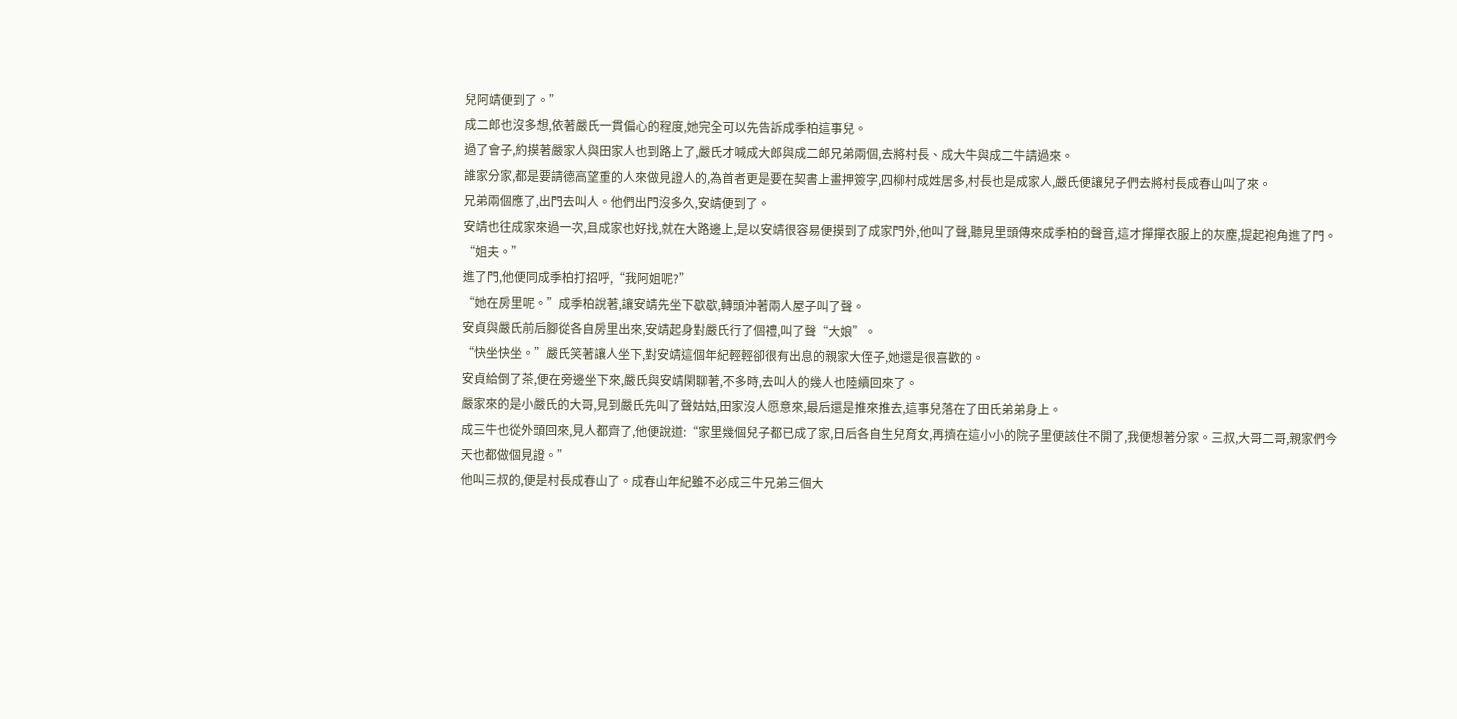兒阿靖便到了。”
成二郎也沒多想,依著嚴氏一貫偏心的程度,她完全可以先告訴成季柏這事兒。
過了會子,約摸著嚴家人與田家人也到路上了,嚴氏才喊成大郎與成二郎兄弟兩個,去將村長、成大牛與成二牛請過來。
誰家分家,都是要請德高望重的人來做見證人的,為首者更是要在契書上畫押簽字,四柳村成姓居多,村長也是成家人,嚴氏便讓兒子們去將村長成春山叫了來。
兄弟兩個應了,出門去叫人。他們出門沒多久,安靖便到了。
安靖也往成家來過一次,且成家也好找,就在大路邊上,是以安靖很容易便摸到了成家門外,他叫了聲,聽見里頭傳來成季柏的聲音,這才撣撣衣服上的灰塵,提起袍角進了門。
“姐夫。”
進了門,他便同成季柏打招呼,“我阿姐呢?”
“她在房里呢。”成季柏說著,讓安靖先坐下歇歇,轉頭沖著兩人屋子叫了聲。
安貞與嚴氏前后腳從各自房里出來,安靖起身對嚴氏行了個禮,叫了聲“大娘”。
“快坐快坐。”嚴氏笑著讓人坐下,對安靖這個年紀輕輕卻很有出息的親家大侄子,她還是很喜歡的。
安貞給倒了茶,便在旁邊坐下來,嚴氏與安靖閑聊著,不多時,去叫人的幾人也陸續回來了。
嚴家來的是小嚴氏的大哥,見到嚴氏先叫了聲姑姑,田家沒人愿意來,最后還是推來推去,這事兒落在了田氏弟弟身上。
成三牛也從外頭回來,見人都齊了,他便說道:“家里幾個兒子都已成了家,日后各自生兒育女,再擠在這小小的院子里便該住不開了,我便想著分家。三叔,大哥二哥,親家們今天也都做個見證。”
他叫三叔的,便是村長成春山了。成春山年紀雖不必成三牛兄弟三個大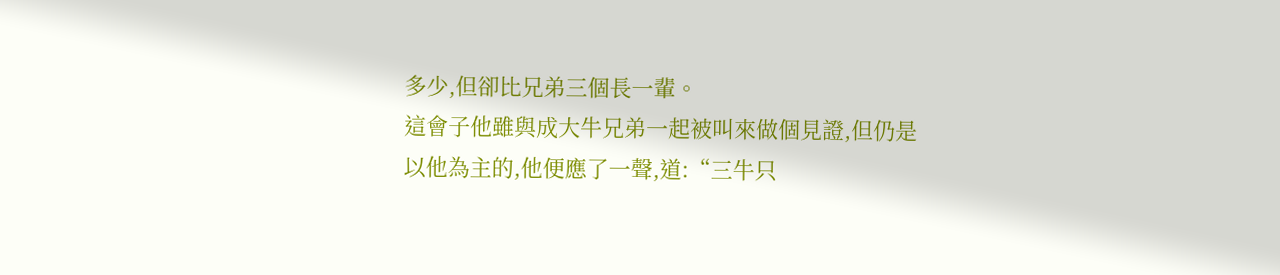多少,但卻比兄弟三個長一輩。
這會子他雖與成大牛兄弟一起被叫來做個見證,但仍是以他為主的,他便應了一聲,道:“三牛只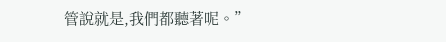管說就是,我們都聽著呢。”